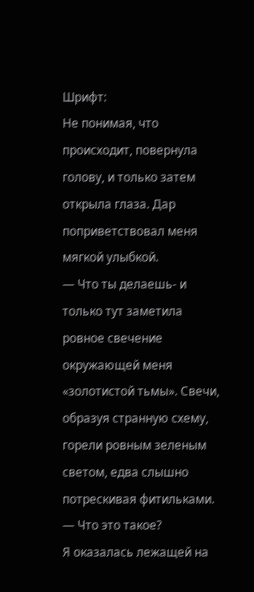Шрифт:
Не понимая, что происходит, повернула голову, и только затем открыла глаза. Дар поприветствовал меня мягкой улыбкой.
— Что ты делаешь- и только тут заметила ровное свечение окружающей меня «золотистой тьмы». Свечи, образуя странную схему, горели ровным зеленым светом, едва слышно потрескивая фитильками. — Что это такое?
Я оказалась лежащей на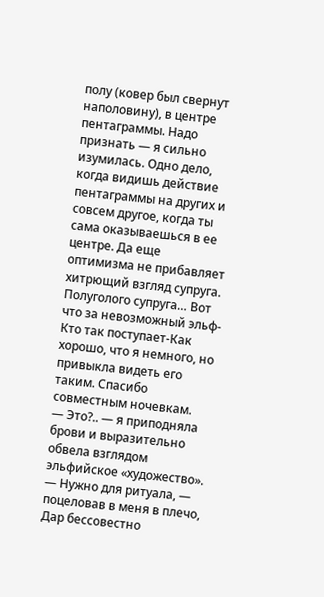полу (ковер был свернут наполовину), в центре пентаграммы. Надо признать — я сильно изумилась. Одно дело, когда видишь действие пентаграммы на других и совсем другое, когда ты сама оказываешься в ее центре. Да еще оптимизма не прибавляет хитрющий взгляд супруга. Полуголого супруга… Вот что за невозможный эльф-Кто так поступает-Как хорошо, что я немного, но привыкла видеть его таким. Спасибо совместным ночевкам.
— Это?.. — я приподняла брови и выразительно обвела взглядом эльфийское «художество».
— Нужно для ритуала, — поцеловав в меня в плечо, Дар бессовестно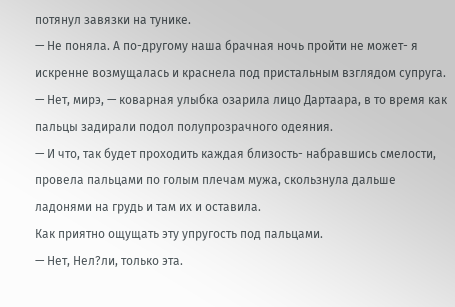потянул завязки на тунике.
— Не поняла. А по-другому наша брачная ночь пройти не может- я искренне возмущалась и краснела под пристальным взглядом супруга.
— Нет, мирэ, — коварная улыбка озарила лицо Дартаара, в то время как пальцы задирали подол полупрозрачного одеяния.
— И что, так будет проходить каждая близость- набравшись смелости, провела пальцами по голым плечам мужа, скользнула дальше ладонями на грудь и там их и оставила.
Как приятно ощущать эту упругость под пальцами.
— Нет, Нел?ли, только эта.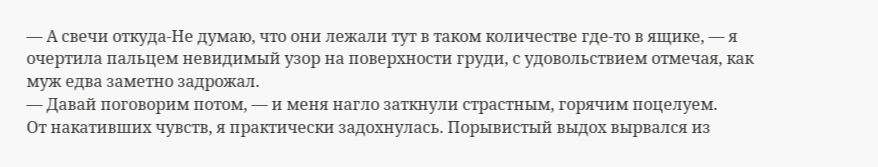— А свечи откуда-Не думаю, что они лежали тут в таком количестве где-то в ящике, — я очертила пальцем невидимый узор на поверхности груди, с удовольствием отмечая, как муж едва заметно задрожал.
— Давай поговорим потом, — и меня нагло заткнули страстным, горячим поцелуем.
От накативших чувств, я практически задохнулась. Порывистый выдох вырвался из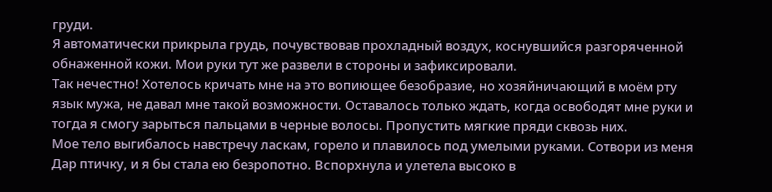груди.
Я автоматически прикрыла грудь, почувствовав прохладный воздух, коснувшийся разгоряченной обнаженной кожи. Мои руки тут же развели в стороны и зафиксировали.
Так нечестно! Хотелось кричать мне на это вопиющее безобразие, но хозяйничающий в моём рту язык мужа, не давал мне такой возможности. Оставалось только ждать, когда освободят мне руки и тогда я смогу зарыться пальцами в черные волосы. Пропустить мягкие пряди сквозь них.
Мое тело выгибалось навстречу ласкам, горело и плавилось под умелыми руками. Сотвори из меня Дар птичку, и я бы стала ею безропотно. Вспорхнула и улетела высоко в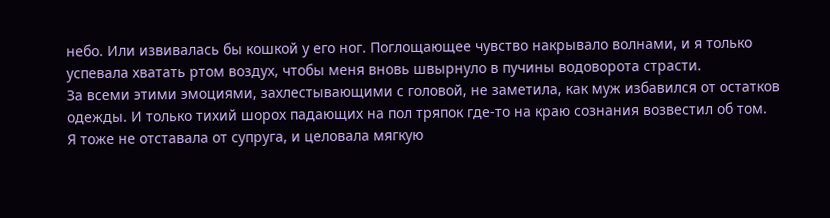небо. Или извивалась бы кошкой у его ног. Поглощающее чувство накрывало волнами, и я только успевала хватать ртом воздух, чтобы меня вновь швырнуло в пучины водоворота страсти.
За всеми этими эмоциями, захлестывающими с головой, не заметила, как муж избавился от остатков одежды. И только тихий шорох падающих на пол тряпок где-то на краю сознания возвестил об том.
Я тоже не отставала от супруга, и целовала мягкую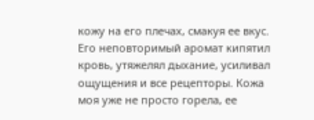кожу на его плечах, смакуя ее вкус. Его неповторимый аромат кипятил кровь, утяжелял дыхание, усиливал ощущения и все рецепторы. Кожа моя уже не просто горела, ее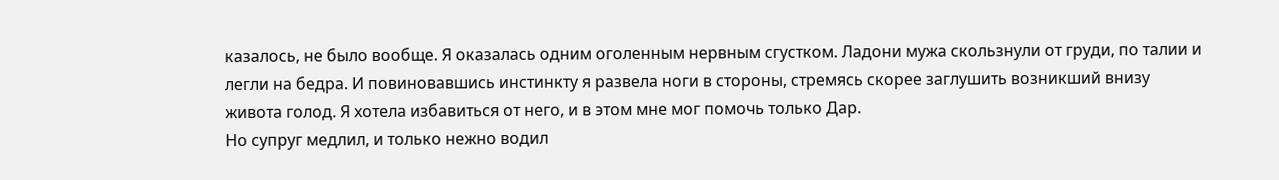казалось, не было вообще. Я оказалась одним оголенным нервным сгустком. Ладони мужа скользнули от груди, по талии и легли на бедра. И повиновавшись инстинкту я развела ноги в стороны, стремясь скорее заглушить возникший внизу живота голод. Я хотела избавиться от него, и в этом мне мог помочь только Дар.
Но супруг медлил, и только нежно водил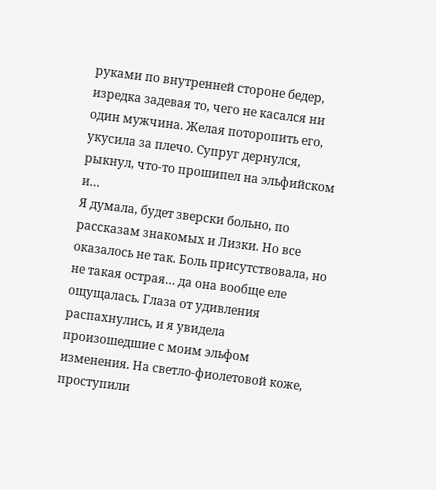руками по внутренней стороне бедер, изредка задевая то, чего не касался ни один мужчина. Желая поторопить его, укусила за плечо. Супруг дернулся, рыкнул, что-то прошипел на эльфийском и…
Я думала, будет зверски больно, по рассказам знакомых и Лизки. Но все оказалось не так. Боль присутствовала, но не такая острая… да она вообще еле ощущалась. Глаза от удивления распахнулись, и я увидела произошедшие с моим эльфом изменения. На светло-фиолетовой коже, проступили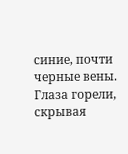синие, почти черные вены. Глаза горели, скрывая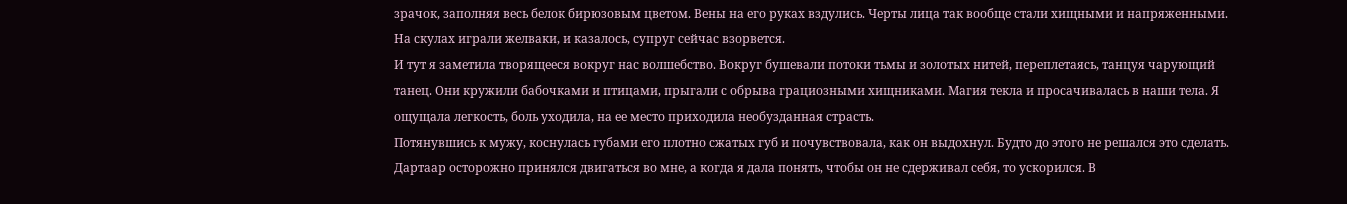зрачок, заполняя весь белок бирюзовым цветом. Вены на его руках вздулись. Черты лица так вообще стали хищными и напряженными. На скулах играли желваки, и казалось, супруг сейчас взорвется.
И тут я заметила творящееся вокруг нас волшебство. Вокруг бушевали потоки тьмы и золотых нитей, переплетаясь, танцуя чарующий танец. Они кружили бабочками и птицами, прыгали с обрыва грациозными хищниками. Магия текла и просачивалась в наши тела. Я ощущала легкость, боль уходила, на ее место приходила необузданная страсть.
Потянувшись к мужу, коснулась губами его плотно сжатых губ и почувствовала, как он выдохнул. Будто до этого не решался это сделать. Дартаар осторожно принялся двигаться во мне, а когда я дала понять, чтобы он не сдерживал себя, то ускорился. В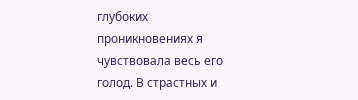глубоких проникновениях я чувствовала весь его голод. В страстных и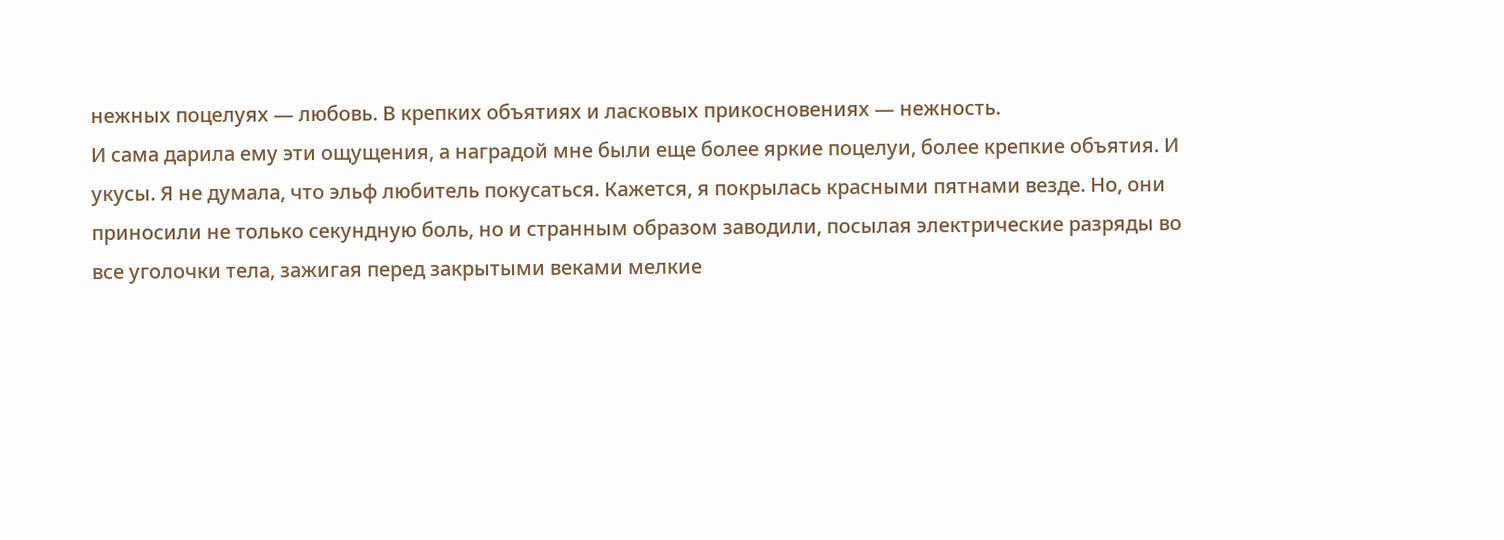нежных поцелуях — любовь. В крепких объятиях и ласковых прикосновениях — нежность.
И сама дарила ему эти ощущения, а наградой мне были еще более яркие поцелуи, более крепкие объятия. И укусы. Я не думала, что эльф любитель покусаться. Кажется, я покрылась красными пятнами везде. Но, они приносили не только секундную боль, но и странным образом заводили, посылая электрические разряды во все уголочки тела, зажигая перед закрытыми веками мелкие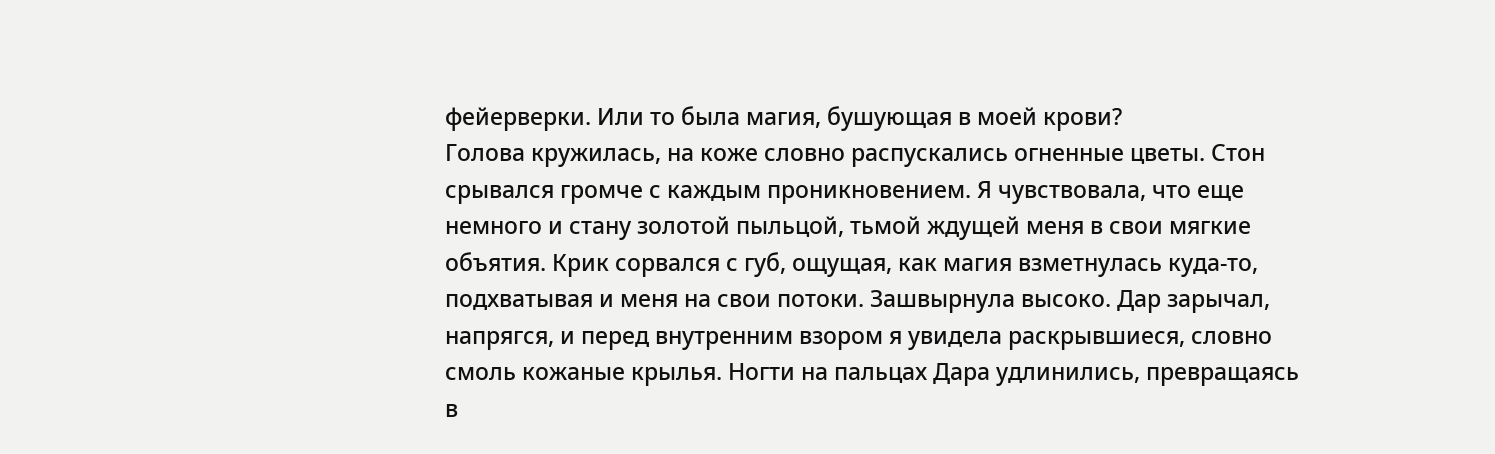фейерверки. Или то была магия, бушующая в моей крови?
Голова кружилась, на коже словно распускались огненные цветы. Стон срывался громче с каждым проникновением. Я чувствовала, что еще немного и стану золотой пыльцой, тьмой ждущей меня в свои мягкие объятия. Крик сорвался с губ, ощущая, как магия взметнулась куда-то, подхватывая и меня на свои потоки. Зашвырнула высоко. Дар зарычал, напрягся, и перед внутренним взором я увидела раскрывшиеся, словно смоль кожаные крылья. Ногти на пальцах Дара удлинились, превращаясь в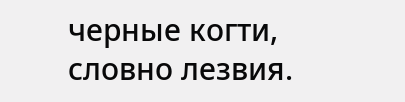черные когти, словно лезвия.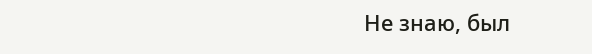Не знаю, был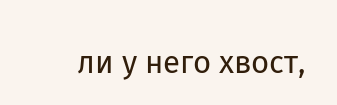ли у него хвост,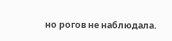но рогов не наблюдала.